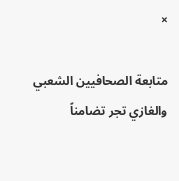×

متابعة الصحافيين الشعبي والغازي تجر تضامناً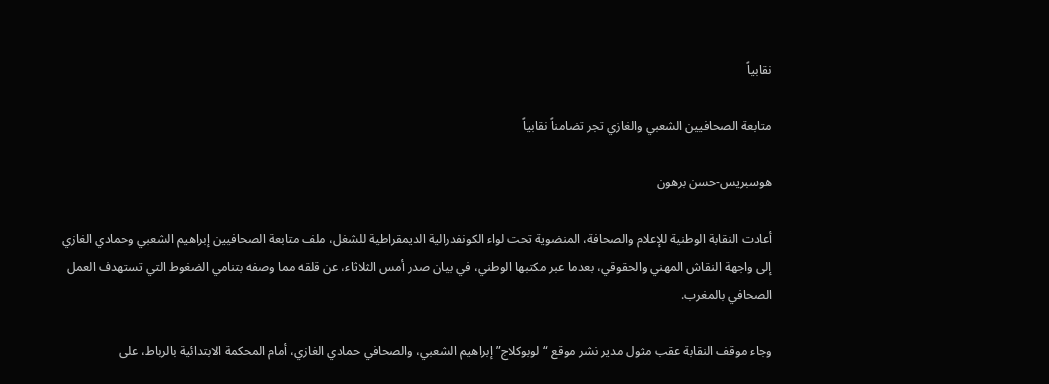نقابياً

متابعة الصحافيين الشعبي والغازي تجر تضامناً نقابياً

هوسبريس-حسن برهون

أعادت النقابة الوطنية للإعلام والصحافة، المنضوية تحت لواء الكونفدرالية الديمقراطية للشغل، ملف متابعة الصحافيين إبراهيم الشعبي وحمادي الغازي إلى واجهة النقاش المهني والحقوقي، بعدما عبر مكتبها الوطني، في بيان صدر أمس الثلاثاء، عن قلقه مما وصفه بتنامي الضغوط التي تستهدف العمل الصحافي بالمغرب.

وجاء موقف النقابة عقب مثول مدير نشر موقع “لوبوكلاج” إبراهيم الشعبي، والصحافي حمادي الغازي، أمام المحكمة الابتدائية بالرباط، على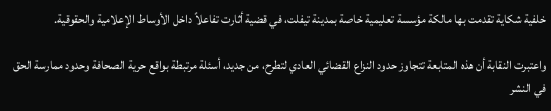خلفية شكاية تقدمت بها مالكة مؤسسة تعليمية خاصة بمدينة تيفلت، في قضية أثارت تفاعلاً داخل الأوساط الإعلامية والحقوقية.

واعتبرت النقابة أن هذه المتابعة تتجاوز حدود النزاع القضائي العادي لتطرح، من جديد، أسئلة مرتبطة بواقع حرية الصحافة وحدود ممارسة الحق في النشر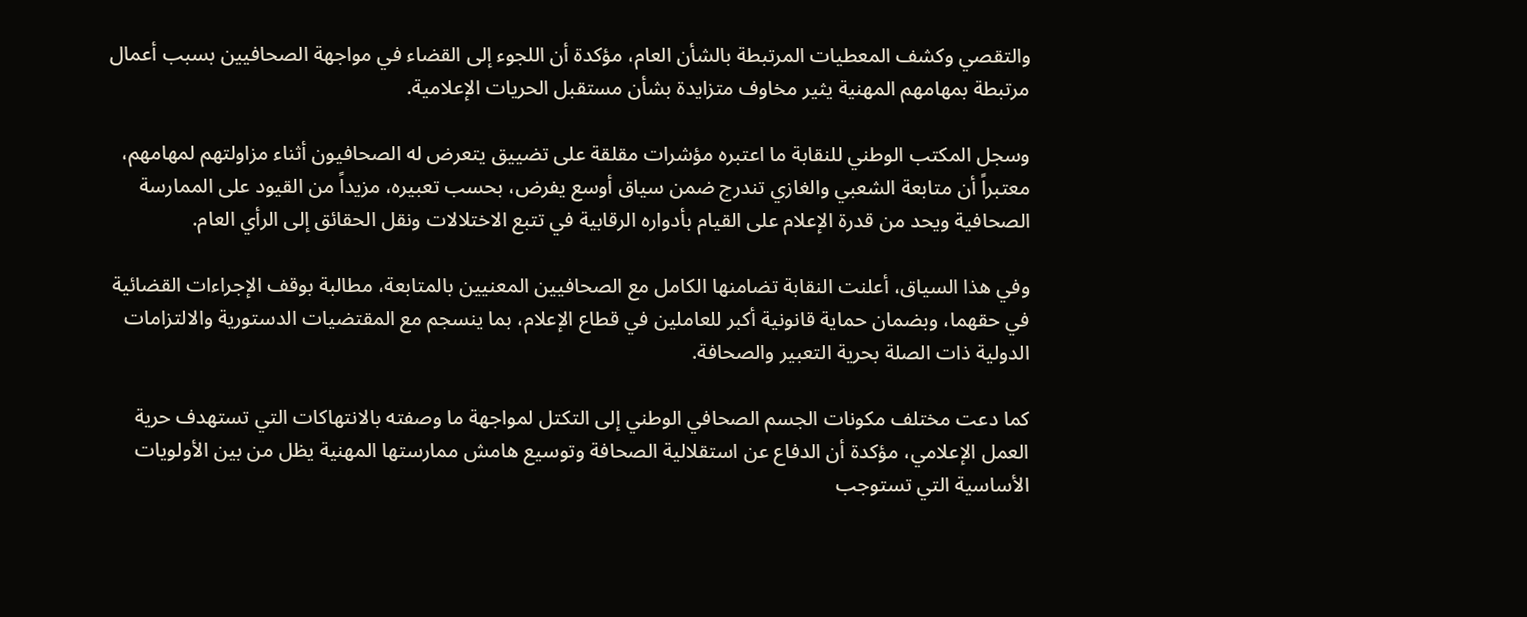والتقصي وكشف المعطيات المرتبطة بالشأن العام، مؤكدة أن اللجوء إلى القضاء في مواجهة الصحافيين بسبب أعمال مرتبطة بمهامهم المهنية يثير مخاوف متزايدة بشأن مستقبل الحريات الإعلامية.

وسجل المكتب الوطني للنقابة ما اعتبره مؤشرات مقلقة على تضييق يتعرض له الصحافيون أثناء مزاولتهم لمهامهم، معتبراً أن متابعة الشعبي والغازي تندرج ضمن سياق أوسع يفرض، بحسب تعبيره، مزيداً من القيود على الممارسة الصحافية ويحد من قدرة الإعلام على القيام بأدواره الرقابية في تتبع الاختلالات ونقل الحقائق إلى الرأي العام.

وفي هذا السياق، أعلنت النقابة تضامنها الكامل مع الصحافيين المعنيين بالمتابعة، مطالبة بوقف الإجراءات القضائية في حقهما، وبضمان حماية قانونية أكبر للعاملين في قطاع الإعلام، بما ينسجم مع المقتضيات الدستورية والالتزامات الدولية ذات الصلة بحرية التعبير والصحافة.

كما دعت مختلف مكونات الجسم الصحافي الوطني إلى التكتل لمواجهة ما وصفته بالانتهاكات التي تستهدف حرية العمل الإعلامي، مؤكدة أن الدفاع عن استقلالية الصحافة وتوسيع هامش ممارستها المهنية يظل من بين الأولويات الأساسية التي تستوجب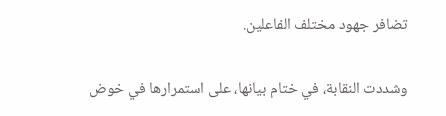تضافر جهود مختلف الفاعلين.

وشددت النقابة، في ختام بيانها، على استمرارها في خوض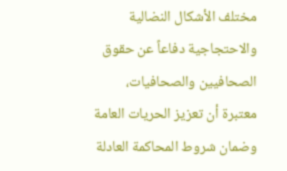مختلف الأشكال النضالية والاحتجاجية دفاعاً عن حقوق الصحافيين والصحافيات، معتبرة أن تعزيز الحريات العامة وضمان شروط المحاكمة العادلة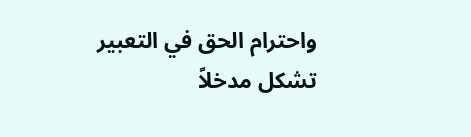واحترام الحق في التعبير تشكل مدخلاً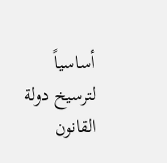أساسياً لترسيخ دولة القانون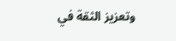وتعزيز الثقة في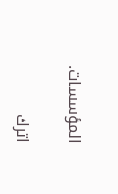المؤسسات.

اترك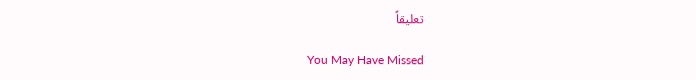تعليقاً

You May Have Missed